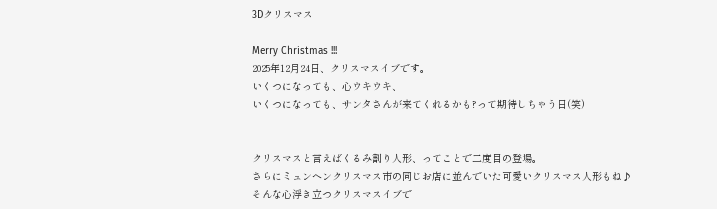3Dクリスマス

Merry Christmas !!!
2025年12月24日、クリスマスイブです。
いくつになっても、心ウキウキ、
いくつになっても、サンタさんが来てくれるかも?って期待しちゃう日(笑)


クリスマスと言えばくるみ割り人形、ってことで二度目の登場。
さらにミュンヘンクリスマス市の同じお店に並んでいた可愛いクリスマス人形もね♪
そんな心浮き立つクリスマスイブで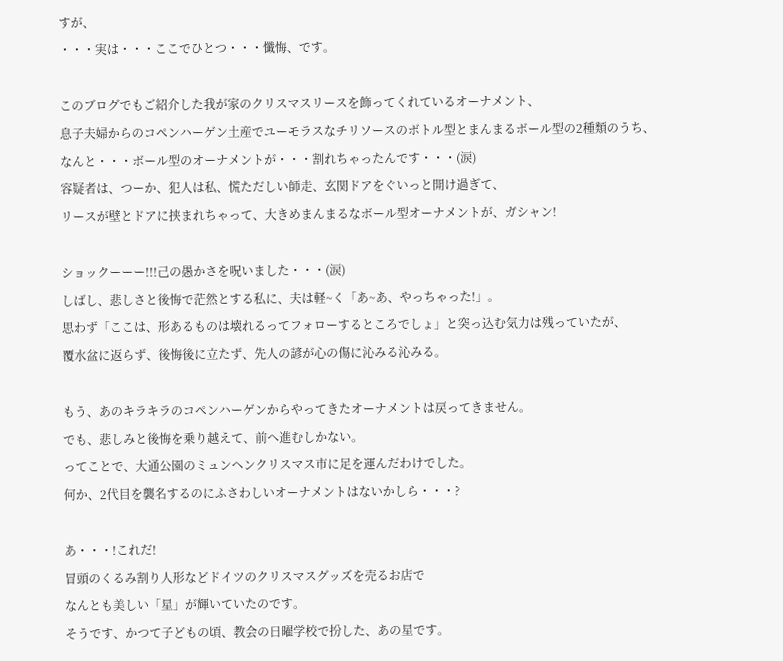すが、
・・・実は・・・ここでひとつ・・・懺悔、です。

このブログでもご紹介した我が家のクリスマスリースを飾ってくれているオーナメント、
息子夫婦からのコペンハーゲン土産でユーモラスなチリソースのボトル型とまんまるボール型の2種類のうち、
なんと・・・ボール型のオーナメントが・・・割れちゃったんです・・・(涙)
容疑者は、つーか、犯人は私、慌ただしい師走、玄関ドアをぐいっと開け過ぎて、
リースが壁とドアに挟まれちゃって、大きめまんまるなボール型オーナメントが、ガシャン!

ショックーーー!!!己の愚かさを呪いました・・・(涙)
しばし、悲しさと後悔で茫然とする私に、夫は軽~く「あ~あ、やっちゃった!」。
思わず「ここは、形あるものは壊れるってフォローするところでしょ」と突っ込む気力は残っていたが、
覆水盆に返らず、後悔後に立たず、先人の諺が心の傷に沁みる沁みる。

もう、あのキラキラのコペンハーゲンからやってきたオーナメントは戻ってきません。
でも、悲しみと後悔を乗り越えて、前へ進むしかない。
ってことで、大通公園のミュンヘンクリスマス市に足を運んだわけでした。
何か、2代目を襲名するのにふさわしいオーナメントはないかしら・・・?

あ・・・!これだ!
冒頭のくるみ割り人形などドイツのクリスマスグッズを売るお店で
なんとも美しい「星」が輝いていたのです。
そうです、かつて子どもの頃、教会の日曜学校で扮した、あの星です。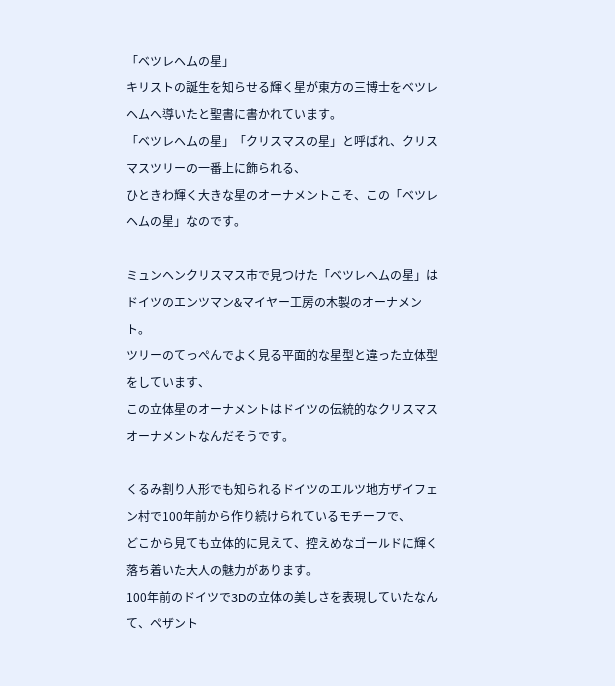「ベツレヘムの星」
キリストの誕生を知らせる輝く星が東方の三博士をベツレヘムへ導いたと聖書に書かれています。
「ベツレヘムの星」「クリスマスの星」と呼ばれ、クリスマスツリーの一番上に飾られる、
ひときわ輝く大きな星のオーナメントこそ、この「ベツレヘムの星」なのです。

ミュンヘンクリスマス市で見つけた「ベツレヘムの星」は
ドイツのエンツマン&マイヤー工房の木製のオーナメント。
ツリーのてっぺんでよく見る平面的な星型と違った立体型をしています、
この立体星のオーナメントはドイツの伝統的なクリスマスオーナメントなんだそうです。

くるみ割り人形でも知られるドイツのエルツ地方ザイフェン村で100年前から作り続けられているモチーフで、
どこから見ても立体的に見えて、控えめなゴールドに輝く落ち着いた大人の魅力があります。
100年前のドイツで3Dの立体の美しさを表現していたなんて、ペザント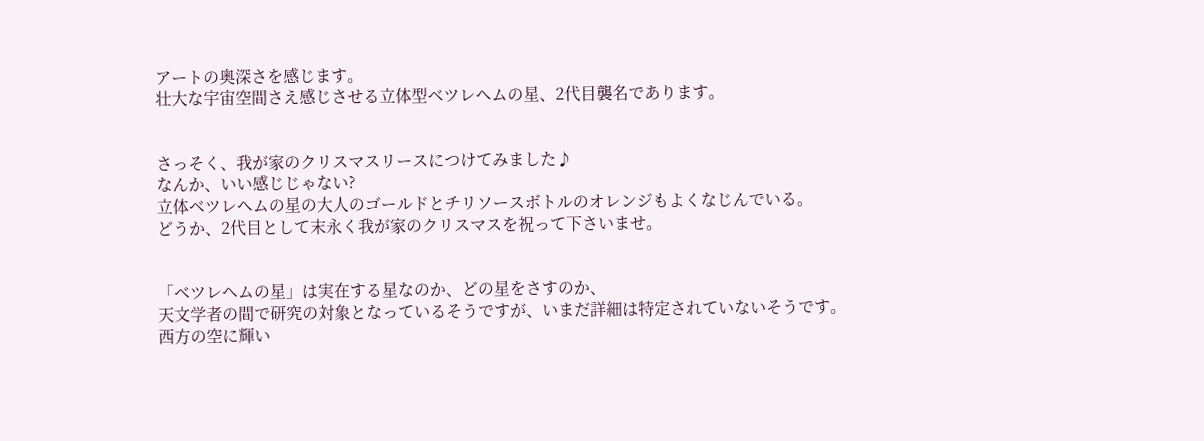アートの奥深さを感じます。
壮大な宇宙空間さえ感じさせる立体型ベツレヘムの星、2代目襲名であります。


さっそく、我が家のクリスマスリースにつけてみました♪
なんか、いい感じじゃない?
立体ベツレヘムの星の大人のゴールドとチリソースボトルのオレンジもよくなじんでいる。
どうか、2代目として末永く我が家のクリスマスを祝って下さいませ。


「ベツレヘムの星」は実在する星なのか、どの星をさすのか、
天文学者の間で研究の対象となっているそうですが、いまだ詳細は特定されていないそうです。
西方の空に輝い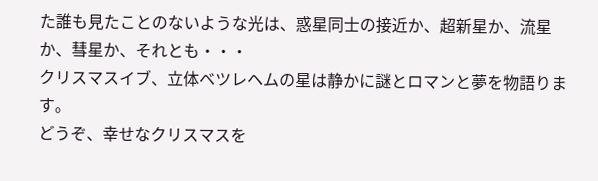た誰も見たことのないような光は、惑星同士の接近か、超新星か、流星か、彗星か、それとも・・・
クリスマスイブ、立体ベツレヘムの星は静かに謎とロマンと夢を物語ります。
どうぞ、幸せなクリスマスを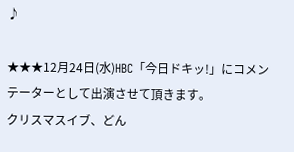♪

★★★12月24日(水)HBC「今日ドキッ!」にコメンテーターとして出演させて頂きます。
クリスマスイブ、どん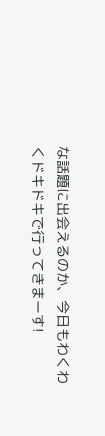な話題に出会えるのか、今日もわくわくドキドキで行ってきまーす!